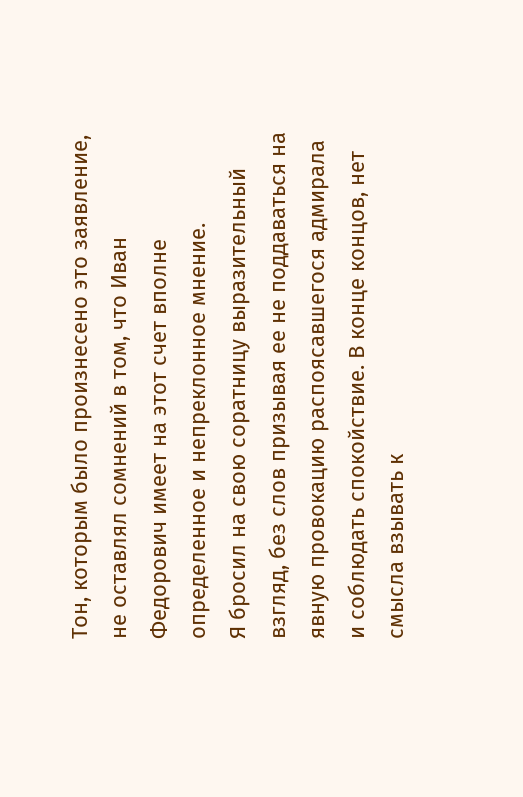Тон, которым было произнесено это заявление, не оставлял сомнений в том, что Иван Федорович имеет на этот счет вполне определенное и непреклонное мнение.
Я бросил на свою соратницу выразительный взгляд, без слов призывая ее не поддаваться на явную провокацию распоясавшегося адмирала и соблюдать спокойствие. В конце концов, нет смысла взывать к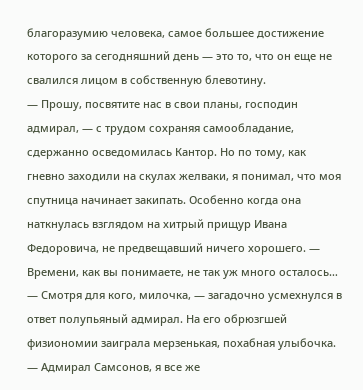благоразумию человека, самое большее достижение которого за сегодняшний день — это то, что он еще не свалился лицом в собственную блевотину.
— Прошу, посвятите нас в свои планы, господин адмирал, — с трудом сохраняя самообладание, сдержанно осведомилась Кантор. Но по тому, как гневно заходили на скулах желваки, я понимал, что моя спутница начинает закипать. Особенно когда она наткнулась взглядом на хитрый прищур Ивана Федоровича, не предвещавший ничего хорошего. — Времени, как вы понимаете, не так уж много осталось…
— Смотря для кого, милочка, — загадочно усмехнулся в ответ полупьяный адмирал. На его обрюзгшей физиономии заиграла мерзенькая, похабная улыбочка.
— Адмирал Самсонов, я все же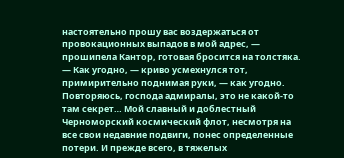настоятельно прошу вас воздержаться от провокационных выпадов в мой адрес, — прошипела Кантор, готовая бросится на толстяка.
— Как угодно, — криво усмехнулся тот, примирительно поднимая руки, — как угодно. Повторяюсь, господа адмиралы, это не какой-то там секрет… Мой славный и доблестный Черноморский космический флот, несмотря на все свои недавние подвиги, понес определенные потери. И прежде всего, в тяжелых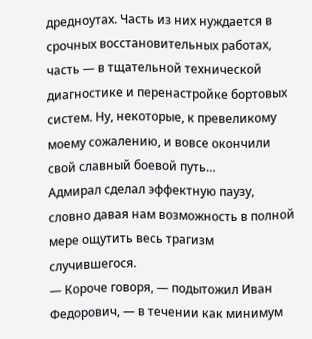дредноутах. Часть из них нуждается в срочных восстановительных работах, часть — в тщательной технической диагностике и перенастройке бортовых систем. Ну, некоторые, к превеликому моему сожалению, и вовсе окончили свой славный боевой путь…
Адмирал сделал эффектную паузу, словно давая нам возможность в полной мере ощутить весь трагизм случившегося.
— Короче говоря, — подытожил Иван Федорович, — в течении как минимум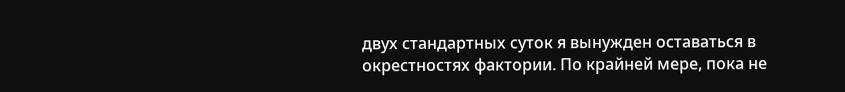двух стандартных суток я вынужден оставаться в окрестностях фактории. По крайней мере, пока не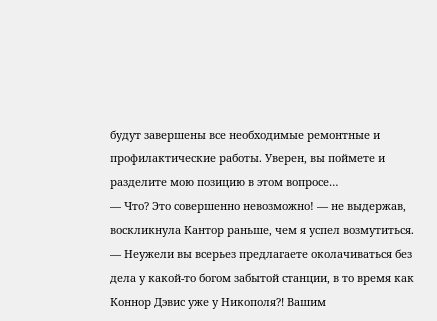будут завершены все необходимые ремонтные и профилактические работы. Уверен, вы поймете и разделите мою позицию в этом вопросе…
— Что? Это совершенно невозможно! — не выдержав, воскликнула Кантор раньше, чем я успел возмутиться. — Неужели вы всерьез предлагаете околачиваться без дела у какой-то богом забытой станции, в то время как Коннор Дэвис уже у Никополя⁈ Вашим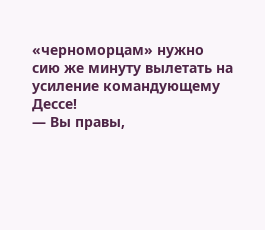«черноморцам» нужно сию же минуту вылетать на усиление командующему Дессе!
— Вы правы,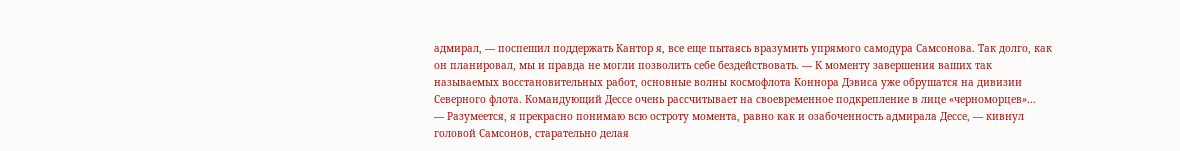адмирал, — поспешил поддержать Кантор я, все еще пытаясь вразумить упрямого самодура Самсонова. Так долго, как он планировал, мы и правда не могли позволить себе бездействовать. — К моменту завершения ваших так называемых восстановительных работ, основные волны космофлота Коннора Дэвиса уже обрушатся на дивизии Северного флота. Командующий Дессе очень рассчитывает на своевременное подкрепление в лице «черноморцев»…
— Разумеется, я прекрасно понимаю всю остроту момента, равно как и озабоченность адмирала Дессе, — кивнул головой Самсонов, старательно делая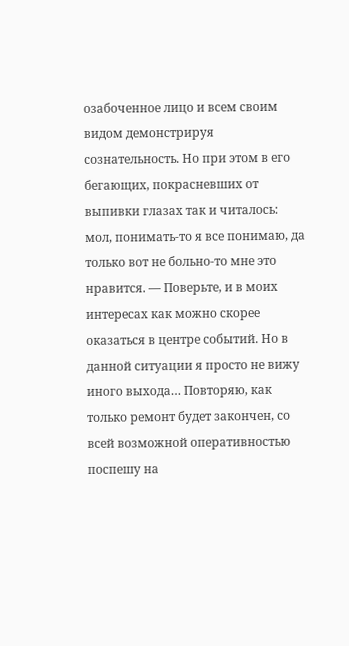озабоченное лицо и всем своим видом демонстрируя сознательность. Но при этом в его бегающих, покрасневших от выпивки глазах так и читалось: мол, понимать-то я все понимаю, да только вот не больно-то мне это нравится. — Поверьте, и в моих интересах как можно скорее оказаться в центре событий. Но в данной ситуации я просто не вижу иного выхода… Повторяю, как только ремонт будет закончен, со всей возможной оперативностью поспешу на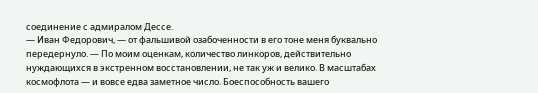соединение с адмиралом Дессе.
— Иван Федорович, — от фальшивой озабоченности в его тоне меня буквально передернуло. — По моим оценкам, количество линкоров, действительно нуждающихся в экстренном восстановлении, не так уж и велико. В масштабах космофлота — и вовсе едва заметное число. Боеспособность вашего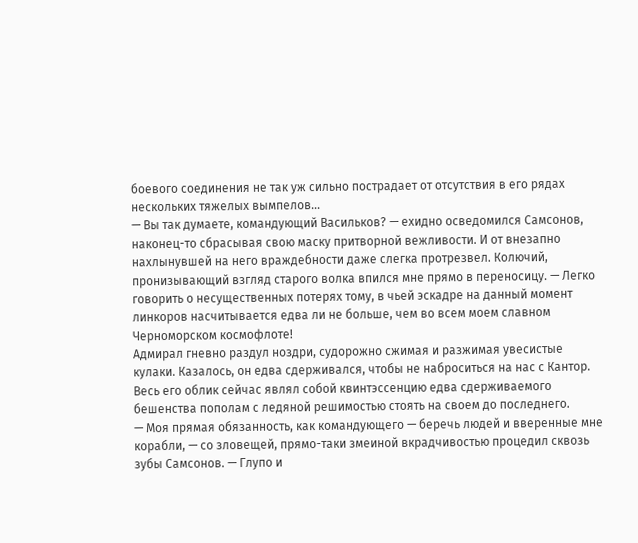боевого соединения не так уж сильно пострадает от отсутствия в его рядах нескольких тяжелых вымпелов…
— Вы так думаете, командующий Васильков? — ехидно осведомился Самсонов, наконец-то сбрасывая свою маску притворной вежливости. И от внезапно нахлынувшей на него враждебности даже слегка протрезвел. Колючий, пронизывающий взгляд старого волка впился мне прямо в переносицу. — Легко говорить о несущественных потерях тому, в чьей эскадре на данный момент линкоров насчитывается едва ли не больше, чем во всем моем славном Черноморском космофлоте!
Адмирал гневно раздул ноздри, судорожно сжимая и разжимая увесистые кулаки. Казалось, он едва сдерживался, чтобы не наброситься на нас с Кантор. Весь его облик сейчас являл собой квинтэссенцию едва сдерживаемого бешенства пополам с ледяной решимостью стоять на своем до последнего.
— Моя прямая обязанность, как командующего — беречь людей и вверенные мне корабли, — со зловещей, прямо-таки змеиной вкрадчивостью процедил сквозь зубы Самсонов. — Глупо и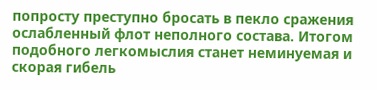попросту преступно бросать в пекло сражения ослабленный флот неполного состава. Итогом подобного легкомыслия станет неминуемая и скорая гибель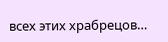всех этих храбрецов…